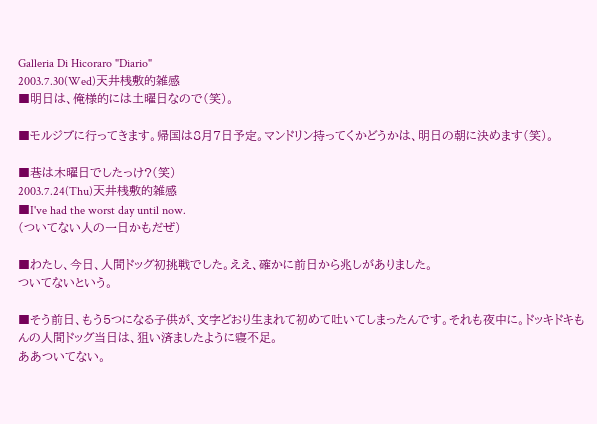Galleria Di Hicoraro "Diario"
2003.7.30(Wed)天井桟敷的雑感
■明日は、俺様的には土曜日なので(笑)。

■モルジブに行ってきます。帰国は8月7日予定。マンドリン持ってくかどうかは、明日の朝に決めます(笑)。

■巷は木曜日でしたっけ?(笑)
2003.7.24(Thu)天井桟敷的雑感
■I've had the worst day until now.
(ついてない人の一日かもだぜ)

■わたし、今日、人間ドッグ初挑戦でした。ええ、確かに前日から兆しがありました。
ついてないという。

■そう前日、もう5つになる子供が、文字どおり生まれて初めて吐いてしまったんです。それも夜中に。ドッキドキもんの人間ドッグ当日は、狙い済ましたように寝不足。
ああついてない。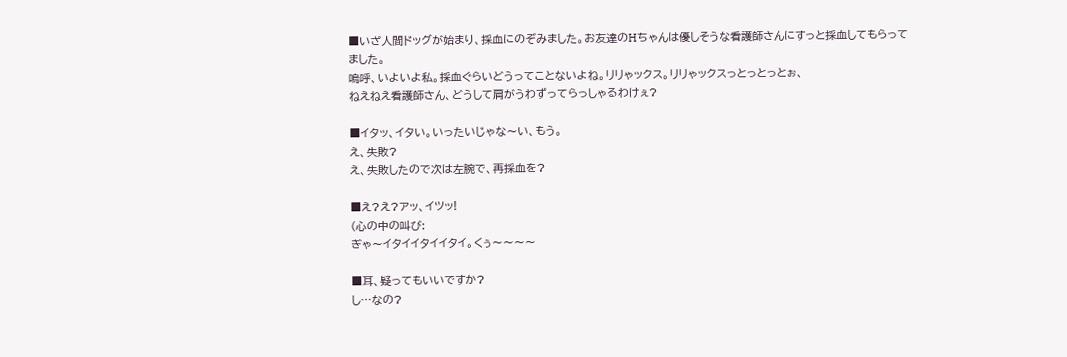■いざ人間ドッグが始まり、採血にのぞみました。お友達のHちゃんは優しそうな看護師さんにすっと採血してもらってました。
嗚呼、いよいよ私。採血ぐらいどうってことないよね。リリゃックス。リリゃックスっとっとっとぉ、
ねえねえ看護師さん、どうして肩がうわずってらっしゃるわけぇ?

■イタッ、イタい。いったいじゃな〜い、もう。
え、失敗?
え、失敗したので次は左腕で、再採血を?

■え?え?アッ、イツッ!
(心の中の叫び:
ぎゃ〜イタイイタイイタイ。くぅ〜〜〜〜

■耳、疑ってもいいですか?
し…なの?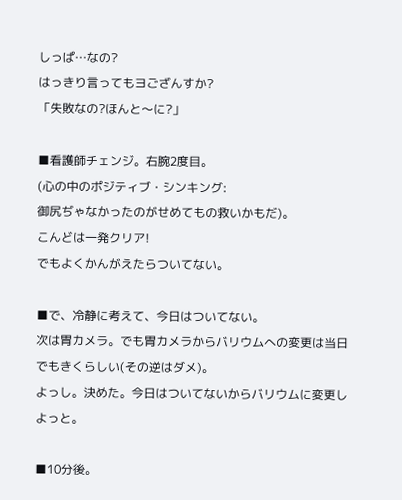しっぱ…なの?
はっきり言ってもヨござんすか?
「失敗なの?ほんと〜に?」

■看護師チェンジ。右腕2度目。
(心の中のポジティブ・シンキング:
御尻ぢゃなかったのがせめてもの救いかもだ)。
こんどは一発クリア!
でもよくかんがえたらついてない。

■で、冷静に考えて、今日はついてない。
次は胃カメラ。でも胃カメラからバリウムへの変更は当日でもきくらしい(その逆はダメ)。
よっし。決めた。今日はついてないからバリウムに変更しよっと。

■10分後。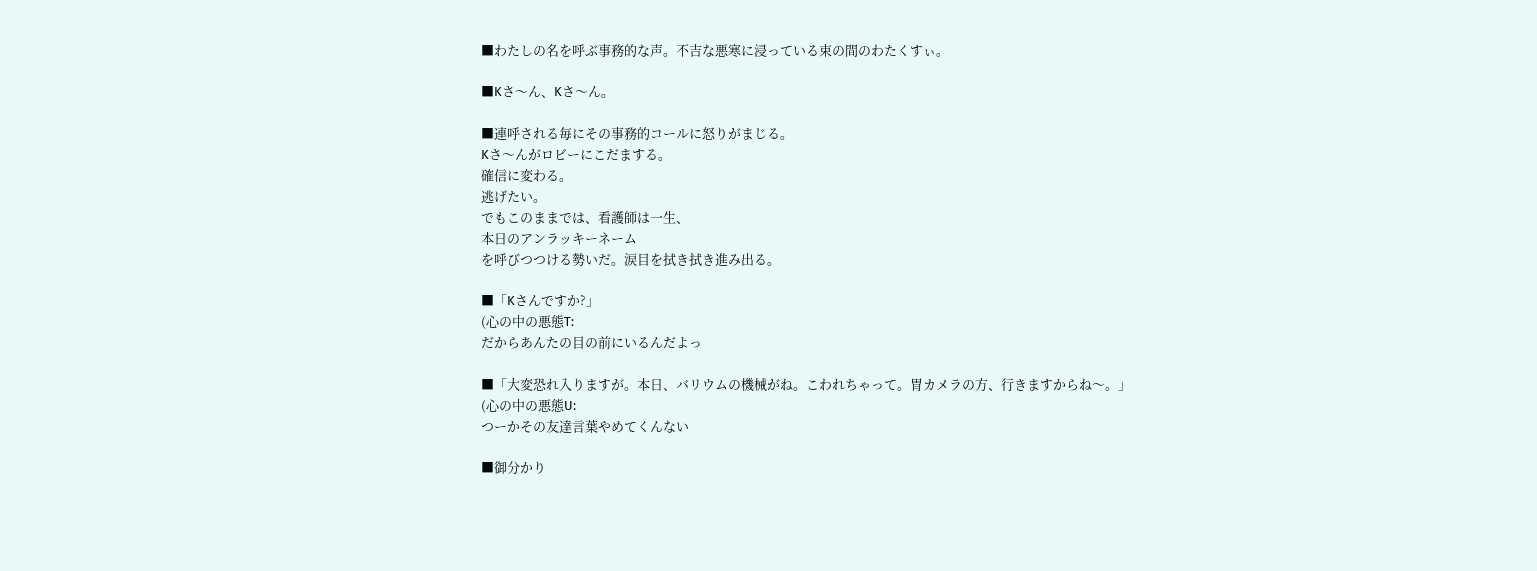■わたしの名を呼ぶ事務的な声。不吉な悪寒に浸っている束の間のわたくすぃ。

■Kさ〜ん、Kさ〜ん。

■連呼される毎にその事務的コールに怒りがまじる。
Kさ〜んがロビーにこだまする。
確信に変わる。
逃げたい。
でもこのままでは、看護師は一生、
本日のアンラッキーネーム
を呼びつつける勢いだ。涙目を拭き拭き進み出る。

■「Kさんですか?」
(心の中の悪態T:
だからあんたの目の前にいるんだよっ

■「大変恐れ入りますが。本日、バリウムの機械がね。こわれちゃって。胃カメラの方、行きますからね〜。」
(心の中の悪態U:
つーかその友達言葉やめてくんない

■御分かり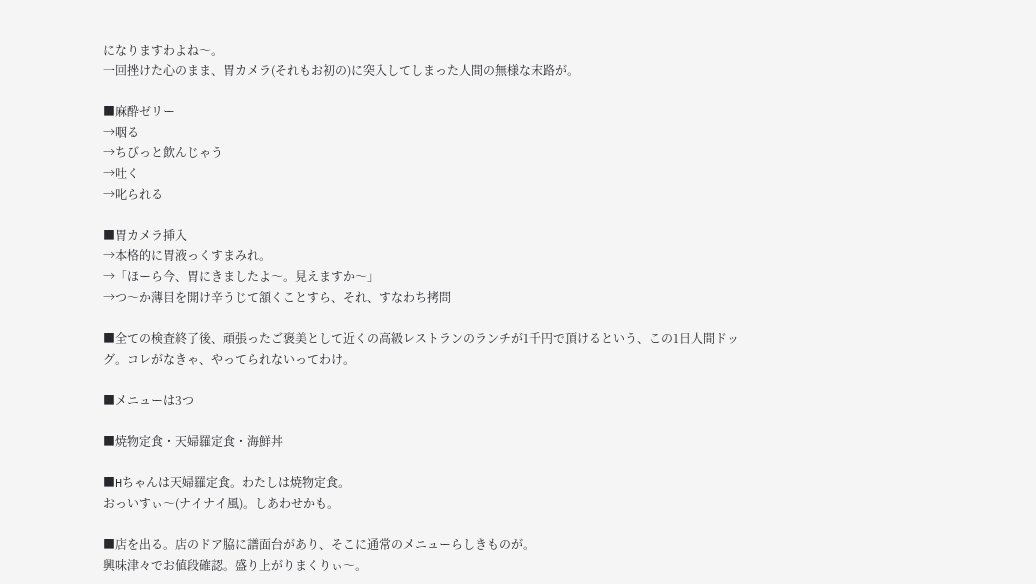になりますわよね〜。
一回挫けた心のまま、胃カメラ(それもお初の)に突入してしまった人間の無様な末路が。

■麻酔ゼリー
→咽る
→ちびっと飲んじゃう
→吐く
→叱られる

■胃カメラ挿入
→本格的に胃液っくすまみれ。
→「ほーら今、胃にきましたよ〜。見えますか〜」
→つ〜か薄目を開け辛うじて頷くことすら、それ、すなわち拷問

■全ての検査終了後、頑張ったご褒美として近くの高級レストランのランチが1千円で頂けるという、この1日人間ドッグ。コレがなきゃ、やってられないってわけ。

■メニューは3つ

■焼物定食・天婦羅定食・海鮮丼

■Hちゃんは天婦羅定食。わたしは焼物定食。
おっいすぃ〜(ナイナイ風)。しあわせかも。

■店を出る。店のドア脇に譜面台があり、そこに通常のメニューらしきものが。
興味津々でお値段確認。盛り上がりまくりぃ〜。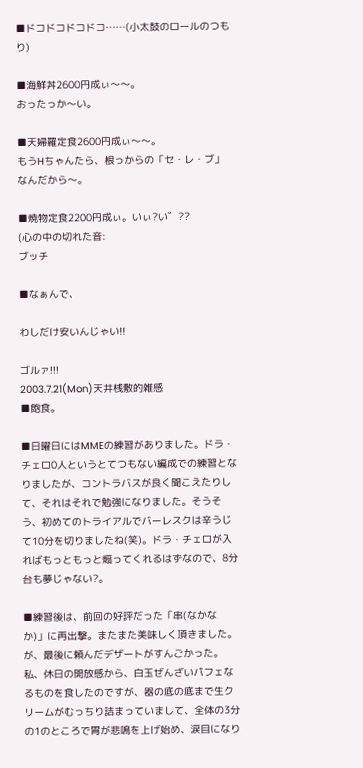■ドコドコドコドコ……(小太鼓のロールのつもり)

■海鮮丼2600円成ぃ〜〜。
おったっか〜い。

■天婦羅定食2600円成ぃ〜〜。
もうHちゃんたら、根っからの「セ・レ・ブ」なんだから〜。

■焼物定食2200円成ぃ。いぃ?い゛??
(心の中の切れた音:
ブッチ

■なぁんで、

わしだけ安いんじゃい!!

ゴルァ!!!
2003.7.21(Mon)天井桟敷的雑感
■飽食。

■日曜日にはMMEの練習がありました。ドラ・チェロ0人というとてつもない編成での練習となりましたが、コントラバスが良く聞こえたりして、それはそれで勉強になりました。そうそう、初めてのトライアルでバーレスクは辛うじて10分を切りましたね(笑)。ドラ・チェロが入ればもっともっと煽ってくれるはずなので、8分台も夢じゃない?。

■練習後は、前回の好評だった「串(なかなか)」に再出撃。またまた美味しく頂きました。が、最後に頼んだデザートがすんごかった。私、休日の開放感から、白玉ぜんざいパフェなるものを食したのですが、器の底の底まで生クリームがむっちり詰まっていまして、全体の3分の1のところで胃が悲鳴を上げ始め、涙目になり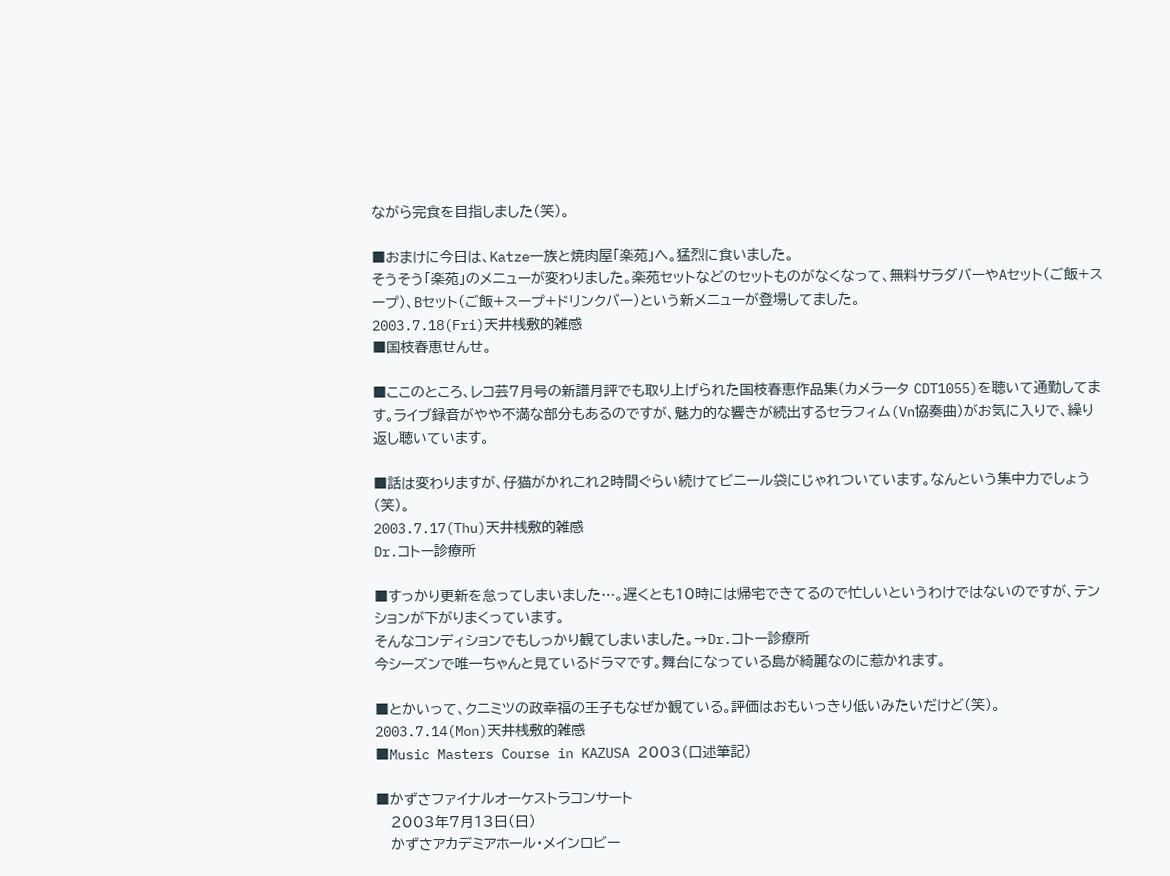ながら完食を目指しました(笑)。

■おまけに今日は、Katze一族と焼肉屋「楽苑」へ。猛烈に食いました。
そうそう「楽苑」のメニューが変わりました。楽苑セットなどのセットものがなくなって、無料サラダバーやAセット(ご飯+スープ)、Bセット(ご飯+スープ+ドリンクバー)という新メニューが登場してました。
2003.7.18(Fri)天井桟敷的雑感
■国枝春恵せんせ。

■ここのところ、レコ芸7月号の新譜月評でも取り上げられた国枝春恵作品集(カメラータ CDT1055)を聴いて通勤してます。ライブ録音がやや不満な部分もあるのですが、魅力的な響きが続出するセラフィム(Vn協奏曲)がお気に入りで、繰り返し聴いています。

■話は変わりますが、仔猫がかれこれ2時間ぐらい続けてビニール袋にじゃれついています。なんという集中力でしょう(笑)。
2003.7.17(Thu)天井桟敷的雑感
Dr.コトー診療所

■すっかり更新を怠ってしまいました…。遅くとも10時には帰宅できてるので忙しいというわけではないのですが、テンションが下がりまくっています。
そんなコンディションでもしっかり観てしまいました。→Dr.コトー診療所
今シーズンで唯一ちゃんと見ているドラマです。舞台になっている島が綺麗なのに惹かれます。

■とかいって、クニミツの政幸福の王子もなぜか観ている。評価はおもいっきり低いみたいだけど(笑)。
2003.7.14(Mon)天井桟敷的雑感
■Music Masters Course in KAZUSA 2003(口述筆記)

■かずさファイナルオーケストラコンサート
   2003年7月13日(日)
   かずさアカデミアホール・メインロビー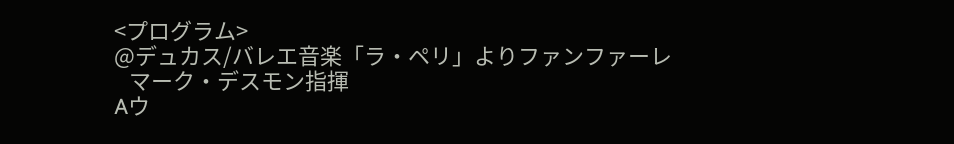<プログラム>
@デュカス/バレエ音楽「ラ・ペリ」よりファンファーレ
   マーク・デスモン指揮
Aウ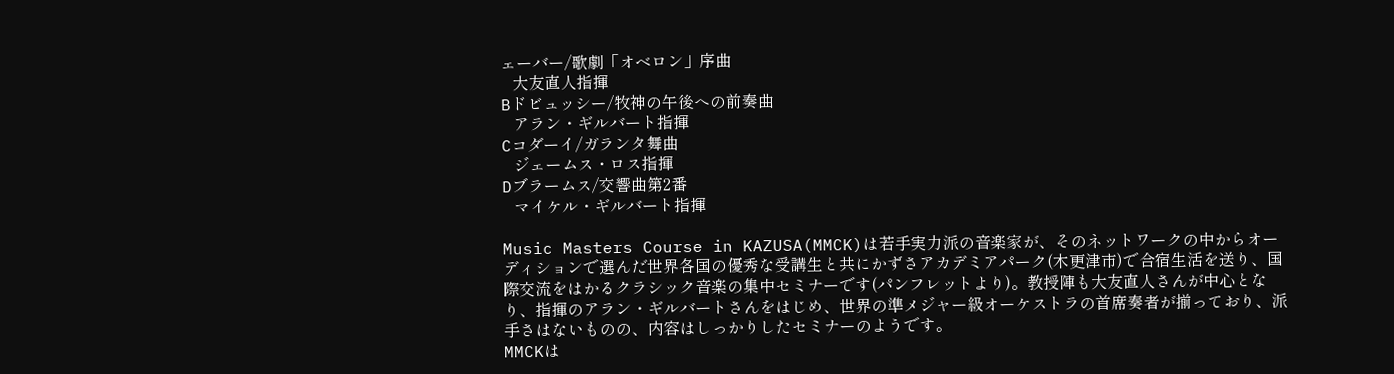ェーバー/歌劇「オベロン」序曲
   大友直人指揮
Bドビュッシー/牧神の午後への前奏曲
   アラン・ギルバート指揮
Cコダーイ/ガランタ舞曲
   ジェームス・ロス指揮
Dブラームス/交響曲第2番
   マイケル・ギルバート指揮

Music Masters Course in KAZUSA(MMCK)は若手実力派の音楽家が、そのネットワークの中からオーディションで選んだ世界各国の優秀な受講生と共にかずさアカデミアパーク(木更津市)で合宿生活を送り、国際交流をはかるクラシック音楽の集中セミナーです(パンフレットより)。教授陣も大友直人さんが中心となり、指揮のアラン・ギルバートさんをはじめ、世界の準メジャー級オーケストラの首席奏者が揃っており、派手さはないものの、内容はしっかりしたセミナーのようです。
MMCKは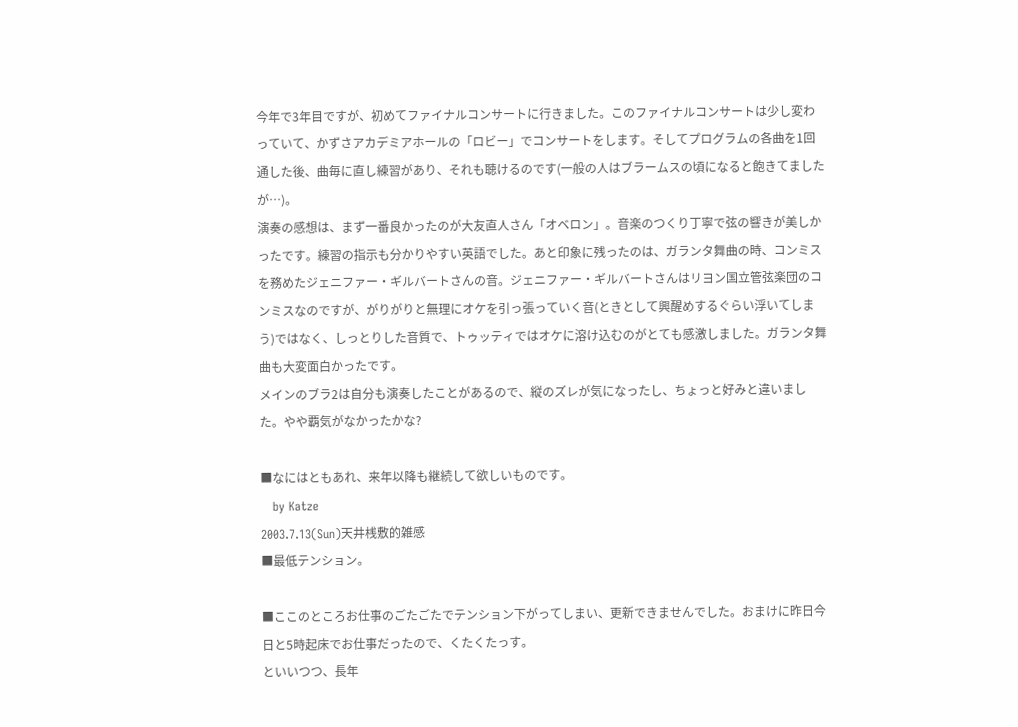今年で3年目ですが、初めてファイナルコンサートに行きました。このファイナルコンサートは少し変わっていて、かずさアカデミアホールの「ロビー」でコンサートをします。そしてプログラムの各曲を1回通した後、曲毎に直し練習があり、それも聴けるのです(一般の人はブラームスの頃になると飽きてましたが…)。
演奏の感想は、まず一番良かったのが大友直人さん「オベロン」。音楽のつくり丁寧で弦の響きが美しかったです。練習の指示も分かりやすい英語でした。あと印象に残ったのは、ガランタ舞曲の時、コンミスを務めたジェニファー・ギルバートさんの音。ジェニファー・ギルバートさんはリヨン国立管弦楽団のコンミスなのですが、がりがりと無理にオケを引っ張っていく音(ときとして興醒めするぐらい浮いてしまう)ではなく、しっとりした音質で、トゥッティではオケに溶け込むのがとても感激しました。ガランタ舞曲も大変面白かったです。
メインのブラ2は自分も演奏したことがあるので、縦のズレが気になったし、ちょっと好みと違いました。やや覇気がなかったかな?

■なにはともあれ、来年以降も継続して欲しいものです。
   by Katze
2003.7.13(Sun)天井桟敷的雑感
■最低テンション。

■ここのところお仕事のごたごたでテンション下がってしまい、更新できませんでした。おまけに昨日今日と5時起床でお仕事だったので、くたくたっす。
といいつつ、長年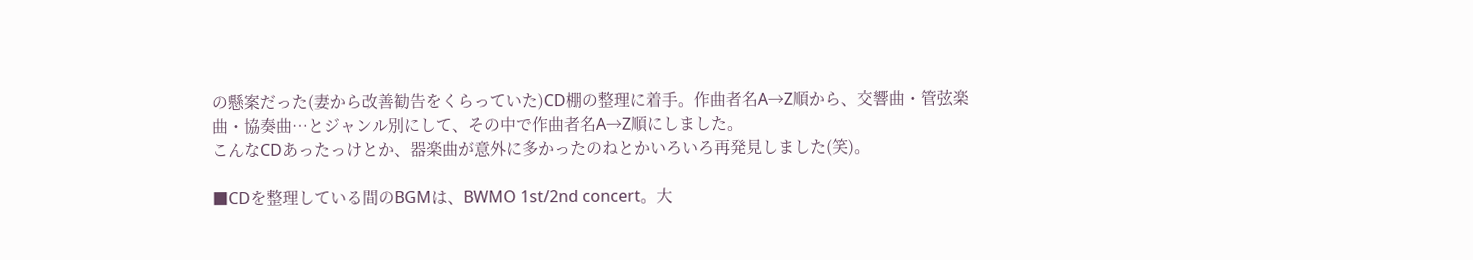の懸案だった(妻から改善勧告をくらっていた)CD棚の整理に着手。作曲者名A→Z順から、交響曲・管弦楽曲・協奏曲…とジャンル別にして、その中で作曲者名A→Z順にしました。
こんなCDあったっけとか、器楽曲が意外に多かったのねとかいろいろ再発見しました(笑)。

■CDを整理している間のBGMは、BWMO 1st/2nd concert。大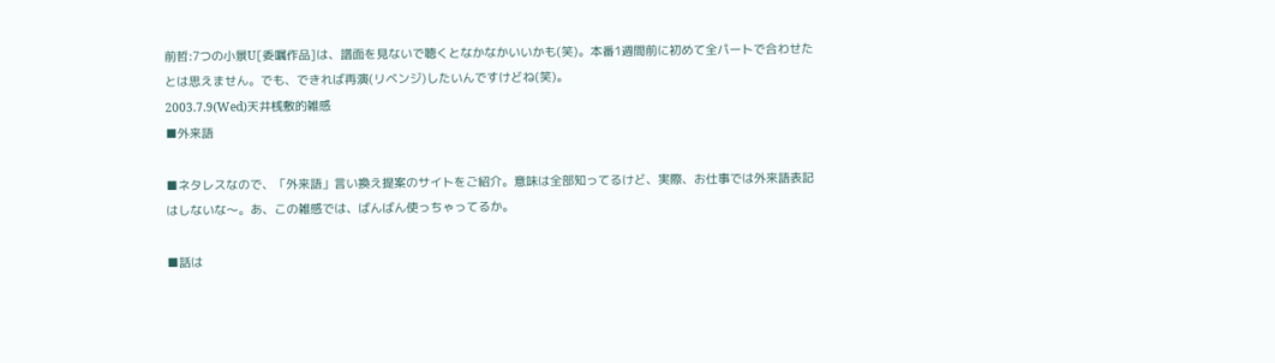前哲:7つの小景U[委嘱作品]は、譜面を見ないで聴くとなかなかいいかも(笑)。本番1週間前に初めて全パートで合わせたとは思えません。でも、できれば再演(リベンジ)したいんですけどね(笑)。
2003.7.9(Wed)天井桟敷的雑感
■外来語

■ネタレスなので、「外来語」言い換え提案のサイトをご紹介。意味は全部知ってるけど、実際、お仕事では外来語表記はしないな〜。あ、この雑感では、ばんばん使っちゃってるか。

■話は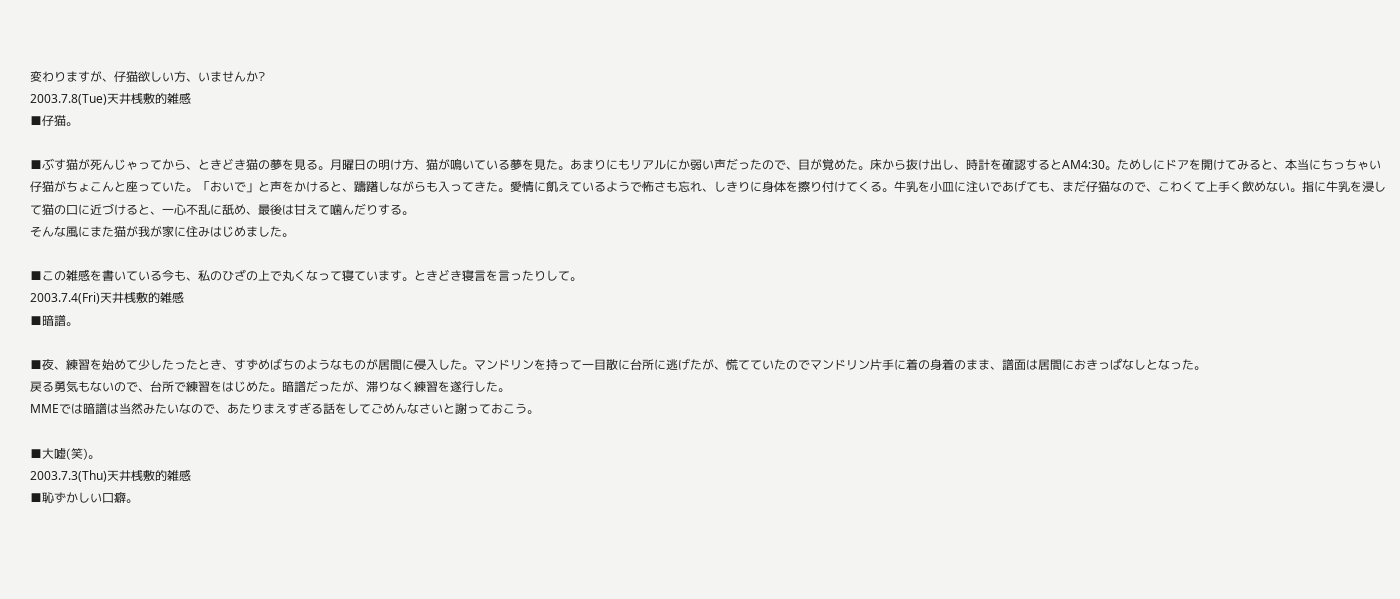変わりますが、仔猫欲しい方、いませんか?
2003.7.8(Tue)天井桟敷的雑感
■仔猫。

■ぶす猫が死んじゃってから、ときどき猫の夢を見る。月曜日の明け方、猫が鳴いている夢を見た。あまりにもリアルにか弱い声だったので、目が覚めた。床から抜け出し、時計を確認するとAM4:30。ためしにドアを開けてみると、本当にちっちゃい仔猫がちょこんと座っていた。「おいで」と声をかけると、躊躇しながらも入ってきた。愛情に飢えているようで怖さも忘れ、しきりに身体を擦り付けてくる。牛乳を小皿に注いであげても、まだ仔猫なので、こわくて上手く飲めない。指に牛乳を浸して猫の口に近づけると、一心不乱に舐め、最後は甘えて噛んだりする。
そんな風にまた猫が我が家に住みはじめました。

■この雑感を書いている今も、私のひざの上で丸くなって寝ています。ときどき寝言を言ったりして。
2003.7.4(Fri)天井桟敷的雑感
■暗譜。

■夜、練習を始めて少したったとき、すずめばちのようなものが居間に侵入した。マンドリンを持って一目散に台所に逃げたが、慌てていたのでマンドリン片手に着の身着のまま、譜面は居間におきっぱなしとなった。
戻る勇気もないので、台所で練習をはじめた。暗譜だったが、滞りなく練習を遂行した。
MMEでは暗譜は当然みたいなので、あたりまえすぎる話をしてごめんなさいと謝っておこう。

■大嘘(笑)。
2003.7.3(Thu)天井桟敷的雑感
■恥ずかしい口癖。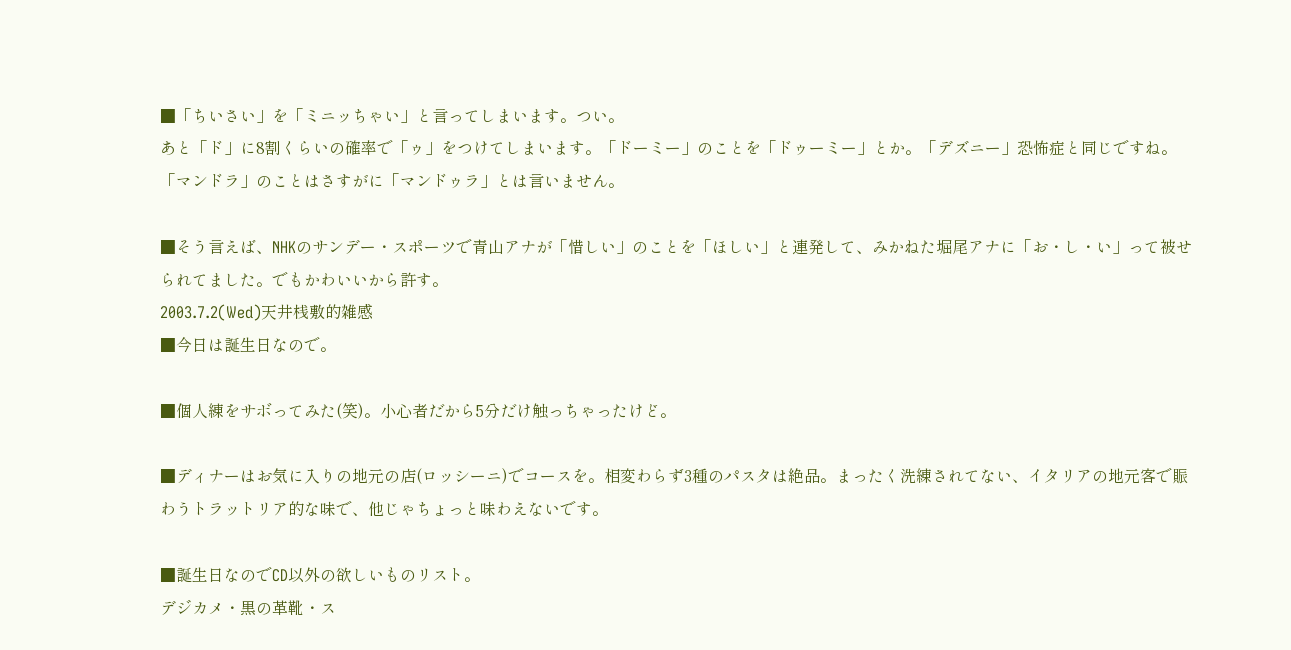■「ちいさい」を「ミニッちゃい」と言ってしまいます。つい。
あと「ド」に8割くらいの確率で「ゥ」をつけてしまいます。「ドーミー」のことを「ドゥーミー」とか。「デズニー」恐怖症と同じですね。
「マンドラ」のことはさすがに「マンドゥラ」とは言いません。

■そう言えば、NHKのサンデー・スポーツで青山アナが「惜しい」のことを「ほしい」と連発して、みかねた堀尾アナに「お・し・い」って被せられてました。でもかわいいから許す。
2003.7.2(Wed)天井桟敷的雑感
■今日は誕生日なので。

■個人練をサボってみた(笑)。小心者だから5分だけ触っちゃったけど。

■ディナーはお気に入りの地元の店(ロッシーニ)でコースを。相変わらず3種のパスタは絶品。まったく洗練されてない、イタリアの地元客で賑わうトラットリア的な味で、他じゃちょっと味わえないです。

■誕生日なのでCD以外の欲しいものリスト。
デジカメ・黒の革靴・ス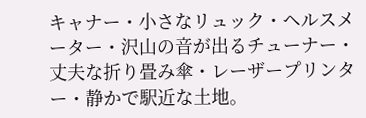キャナー・小さなリュック・ヘルスメーター・沢山の音が出るチューナー・丈夫な折り畳み傘・レーザープリンター・静かで駅近な土地。